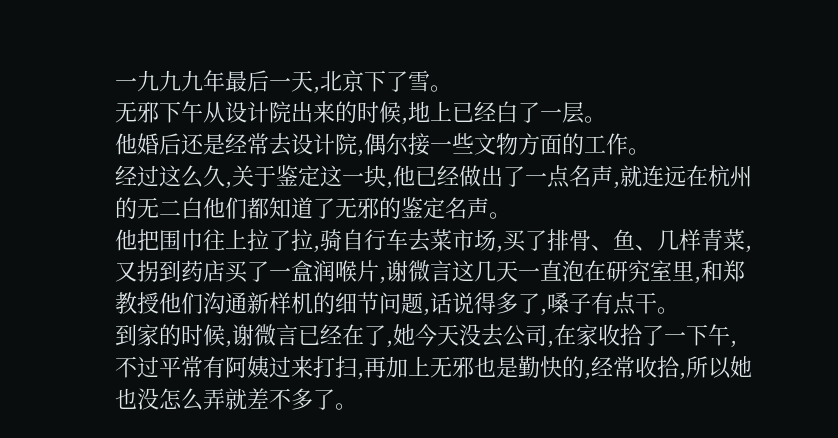一九九九年最后一天,北京下了雪。
无邪下午从设计院出来的时候,地上已经白了一层。
他婚后还是经常去设计院,偶尔接一些文物方面的工作。
经过这么久,关于鉴定这一块,他已经做出了一点名声,就连远在杭州的无二白他们都知道了无邪的鉴定名声。
他把围巾往上拉了拉,骑自行车去菜市场,买了排骨、鱼、几样青菜,又拐到药店买了一盒润喉片,谢微言这几天一直泡在研究室里,和郑教授他们沟通新样机的细节问题,话说得多了,嗓子有点干。
到家的时候,谢微言已经在了,她今天没去公司,在家收拾了一下午,不过平常有阿姨过来打扫,再加上无邪也是勤快的,经常收拾,所以她也没怎么弄就差不多了。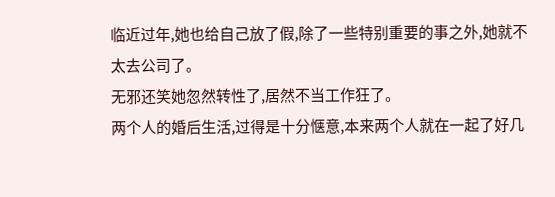临近过年,她也给自己放了假,除了一些特别重要的事之外,她就不太去公司了。
无邪还笑她忽然转性了,居然不当工作狂了。
两个人的婚后生活,过得是十分惬意,本来两个人就在一起了好几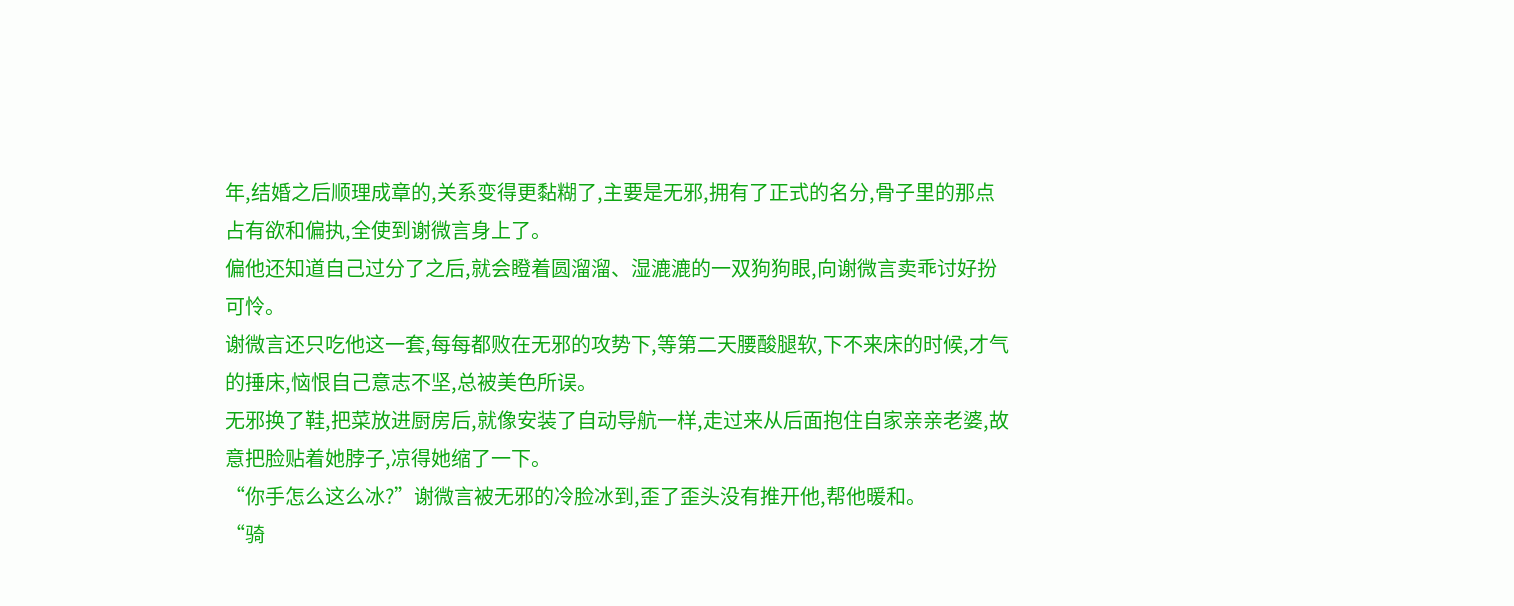年,结婚之后顺理成章的,关系变得更黏糊了,主要是无邪,拥有了正式的名分,骨子里的那点占有欲和偏执,全使到谢微言身上了。
偏他还知道自己过分了之后,就会瞪着圆溜溜、湿漉漉的一双狗狗眼,向谢微言卖乖讨好扮可怜。
谢微言还只吃他这一套,每每都败在无邪的攻势下,等第二天腰酸腿软,下不来床的时候,才气的捶床,恼恨自己意志不坚,总被美色所误。
无邪换了鞋,把菜放进厨房后,就像安装了自动导航一样,走过来从后面抱住自家亲亲老婆,故意把脸贴着她脖子,凉得她缩了一下。
“你手怎么这么冰?”谢微言被无邪的冷脸冰到,歪了歪头没有推开他,帮他暖和。
“骑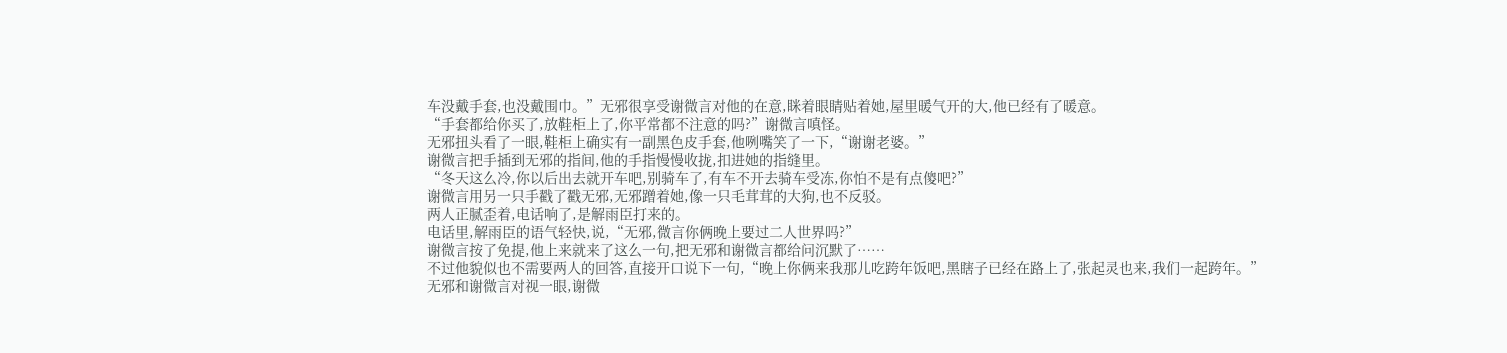车没戴手套,也没戴围巾。”无邪很享受谢微言对他的在意,眯着眼睛贴着她,屋里暖气开的大,他已经有了暖意。
“手套都给你买了,放鞋柜上了,你平常都不注意的吗?”谢微言嗔怪。
无邪扭头看了一眼,鞋柜上确实有一副黑色皮手套,他咧嘴笑了一下,“谢谢老婆。”
谢微言把手插到无邪的指间,他的手指慢慢收拢,扣进她的指缝里。
“冬天这么冷,你以后出去就开车吧,别骑车了,有车不开去骑车受冻,你怕不是有点傻吧?”
谢微言用另一只手戳了戳无邪,无邪蹭着她,像一只毛茸茸的大狗,也不反驳。
两人正腻歪着,电话响了,是解雨臣打来的。
电话里,解雨臣的语气轻快,说,“无邪,微言你俩晚上要过二人世界吗?”
谢微言按了免提,他上来就来了这么一句,把无邪和谢微言都给问沉默了……
不过他貌似也不需要两人的回答,直接开口说下一句,“晚上你俩来我那儿吃跨年饭吧,黑瞎子已经在路上了,张起灵也来,我们一起跨年。”
无邪和谢微言对视一眼,谢微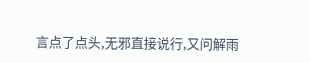言点了点头,无邪直接说行,又问解雨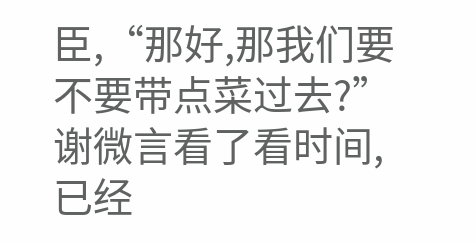臣,“那好,那我们要不要带点菜过去?”
谢微言看了看时间,已经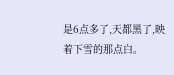是6点多了,天都黑了,映着下雪的那点白。